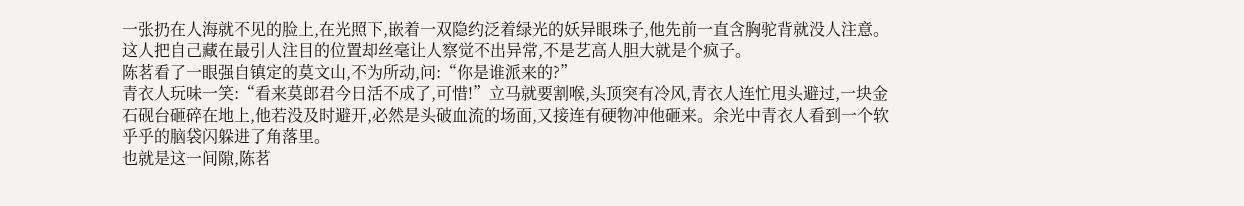一张扔在人海就不见的脸上,在光照下,嵌着一双隐约泛着绿光的妖异眼珠子,他先前一直含胸驼背就没人注意。这人把自己藏在最引人注目的位置却丝毫让人察觉不出异常,不是艺高人胆大就是个疯子。
陈茗看了一眼强自镇定的莫文山,不为所动,问:“你是谁派来的?”
青衣人玩味一笑:“看来莫郎君今日活不成了,可惜!”立马就要割喉,头顶突有冷风,青衣人连忙甩头避过,一块金石砚台砸碎在地上,他若没及时避开,必然是头破血流的场面,又接连有硬物冲他砸来。余光中青衣人看到一个软乎乎的脑袋闪躲进了角落里。
也就是这一间隙,陈茗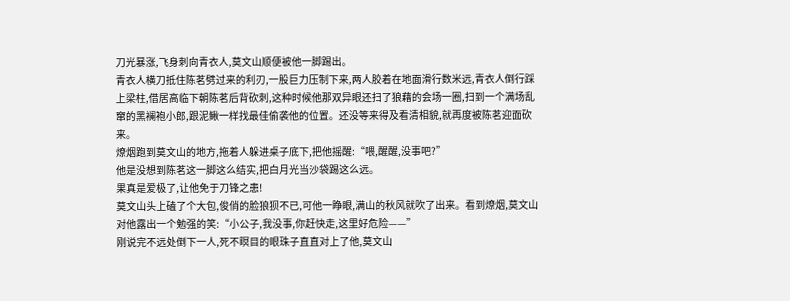刀光暴涨,飞身刺向青衣人,莫文山顺便被他一脚踢出。
青衣人横刀抵住陈茗劈过来的利刃,一股巨力压制下来,两人胶着在地面滑行数米远,青衣人倒行踩上梁柱,借居高临下朝陈茗后背砍刺,这种时候他那双异眼还扫了狼藉的会场一圈,扫到一个满场乱窜的黑襕袍小郎,跟泥鳅一样找最佳偷袭他的位置。还没等来得及看清相貌,就再度被陈茗迎面砍来。
燎烟跑到莫文山的地方,拖着人躲进桌子底下,把他摇醒:“喂,醒醒,没事吧?”
他是没想到陈茗这一脚这么结实,把白月光当沙袋踢这么远。
果真是爱极了,让他免于刀锋之患!
莫文山头上磕了个大包,俊俏的脸狼狈不已,可他一睁眼,满山的秋风就吹了出来。看到燎烟,莫文山对他露出一个勉强的笑:“小公子,我没事,你赶快走,这里好危险——”
刚说完不远处倒下一人,死不瞑目的眼珠子直直对上了他,莫文山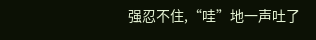强忍不住,“哇”地一声吐了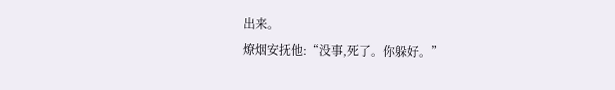出来。
燎烟安抚他:“没事,死了。你躲好。”